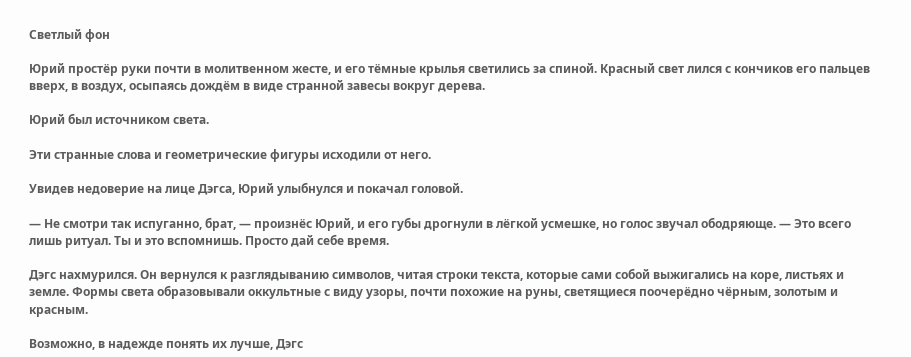Светлый фон

Юрий простёр руки почти в молитвенном жесте, и его тёмные крылья светились за спиной. Красный свет лился с кончиков его пальцев вверх, в воздух, осыпаясь дождём в виде странной завесы вокруг дерева.

Юрий был источником света.

Эти странные слова и геометрические фигуры исходили от него.

Увидев недоверие на лице Дэгса, Юрий улыбнулся и покачал головой.

— Не смотри так испуганно, брат, — произнёс Юрий, и его губы дрогнули в лёгкой усмешке, но голос звучал ободряюще. — Это всего лишь ритуал. Ты и это вспомнишь. Просто дай себе время.

Дэгс нахмурился. Он вернулся к разглядыванию символов, читая строки текста, которые сами собой выжигались на коре, листьях и земле. Формы света образовывали оккультные с виду узоры, почти похожие на руны, светящиеся поочерёдно чёрным, золотым и красным.

Возможно, в надежде понять их лучше, Дэгс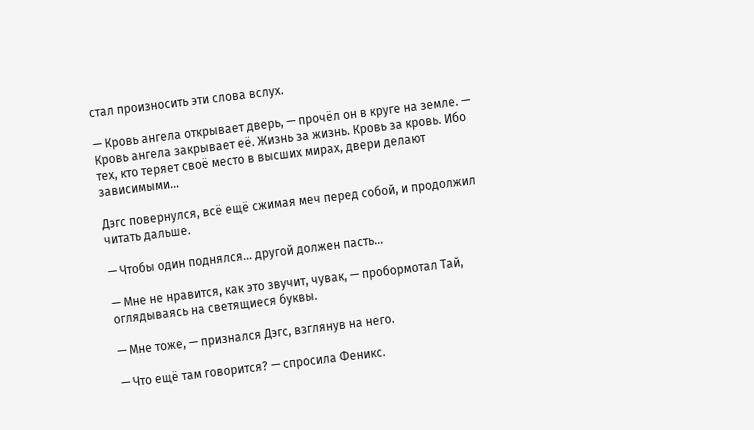стал произносить эти слова вслух.

— Кровь ангела открывает дверь, — прочёл он в круге на земле. — Кровь ангела закрывает её. Жизнь за жизнь. Кровь за кровь. Ибо тех, кто теряет своё место в высших мирах, двери делают зависимыми…

Дэгс повернулся, всё ещё сжимая меч перед собой, и продолжил читать дальше.

— Чтобы один поднялся… другой должен пасть…

— Мне не нравится, как это звучит, чувак, — пробормотал Тай, оглядываясь на светящиеся буквы.

— Мне тоже, — признался Дэгс, взглянув на него.

— Что ещё там говорится? — спросила Феникс.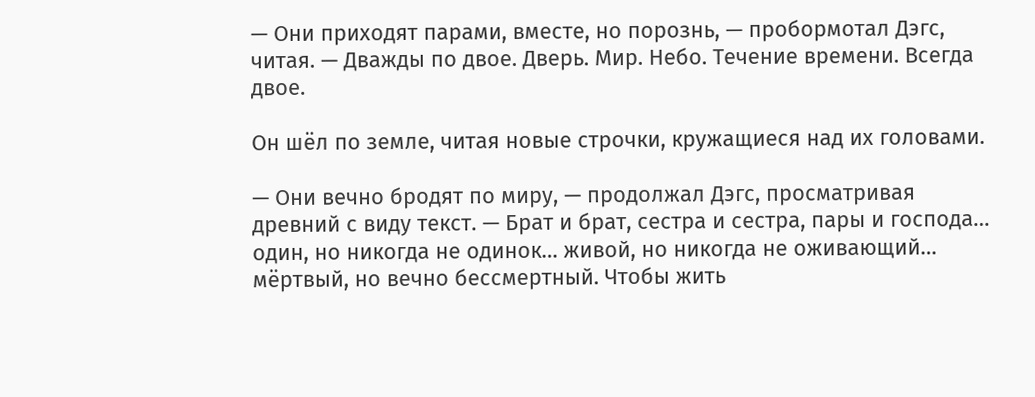— Они приходят парами, вместе, но порознь, — пробормотал Дэгс, читая. — Дважды по двое. Дверь. Мир. Небо. Течение времени. Всегда двое.

Он шёл по земле, читая новые строчки, кружащиеся над их головами.

— Они вечно бродят по миру, — продолжал Дэгс, просматривая древний с виду текст. — Брат и брат, сестра и сестра, пары и господа… один, но никогда не одинок… живой, но никогда не оживающий… мёртвый, но вечно бессмертный. Чтобы жить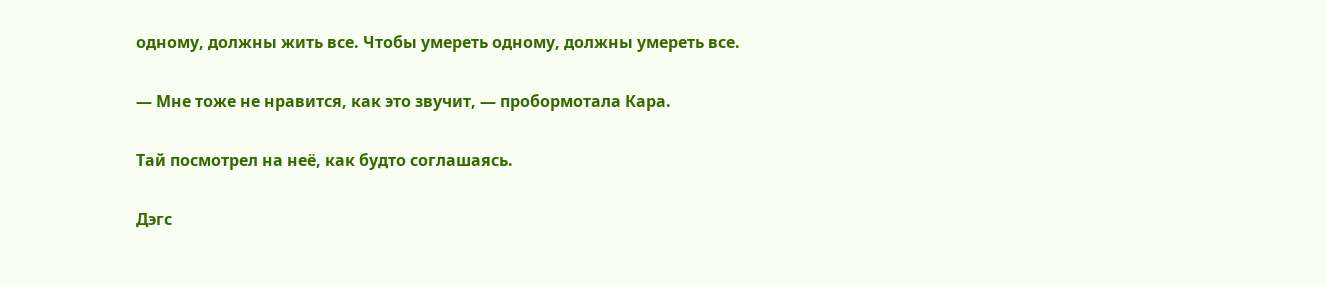одному, должны жить все. Чтобы умереть одному, должны умереть все.

— Мне тоже не нравится, как это звучит, — пробормотала Кара.

Тай посмотрел на неё, как будто соглашаясь.

Дэгс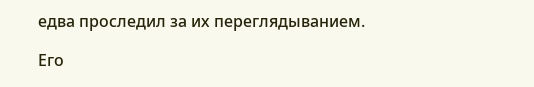едва проследил за их переглядыванием.

Его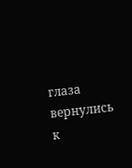глаза вернулись к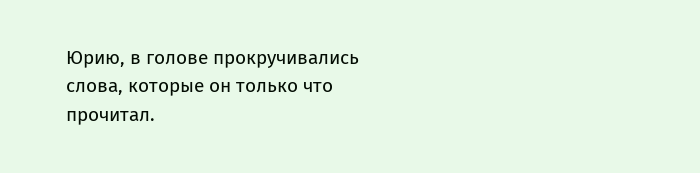Юрию, в голове прокручивались слова, которые он только что прочитал.